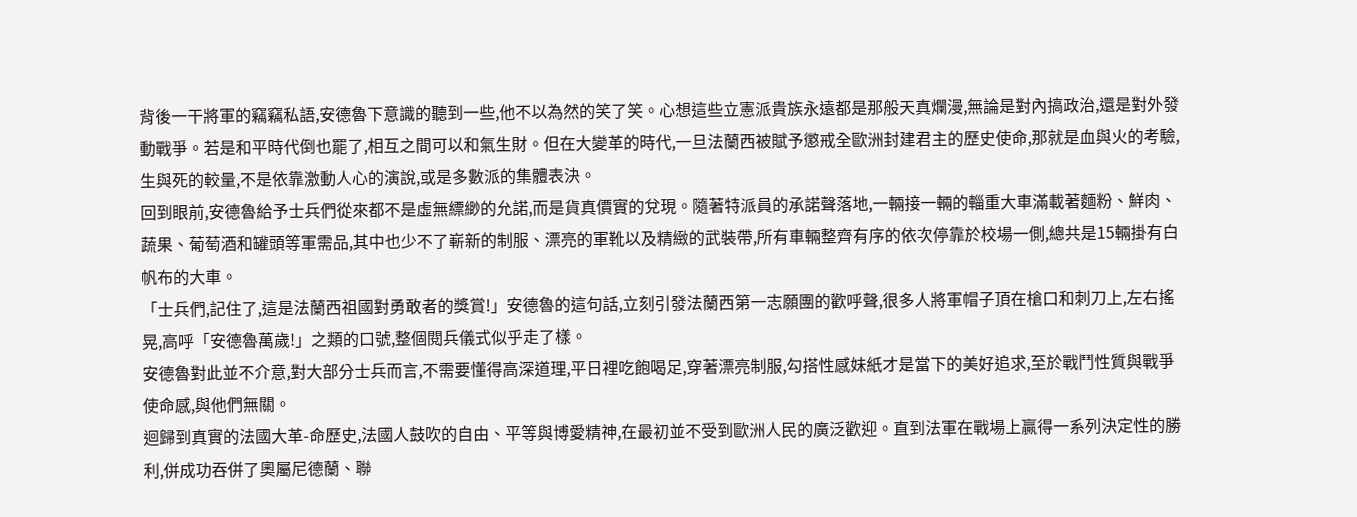背後一干將軍的竊竊私語,安德魯下意識的聽到一些,他不以為然的笑了笑。心想這些立憲派貴族永遠都是那般天真爛漫,無論是對內搞政治,還是對外發動戰爭。若是和平時代倒也罷了,相互之間可以和氣生財。但在大變革的時代,一旦法蘭西被賦予懲戒全歐洲封建君主的歷史使命,那就是血與火的考驗,生與死的較量,不是依靠激動人心的演說,或是多數派的集體表決。
回到眼前,安德魯給予士兵們從來都不是虛無縹緲的允諾,而是貨真價實的兌現。隨著特派員的承諾聲落地,一輛接一輛的輜重大車滿載著麵粉、鮮肉、蔬果、葡萄酒和罐頭等軍需品,其中也少不了嶄新的制服、漂亮的軍靴以及精緻的武裝帶,所有車輛整齊有序的依次停靠於校場一側,總共是15輛掛有白帆布的大車。
「士兵們,記住了,這是法蘭西祖國對勇敢者的獎賞!」安德魯的這句話,立刻引發法蘭西第一志願團的歡呼聲,很多人將軍帽子頂在槍口和刺刀上,左右搖晃,高呼「安德魯萬歲!」之類的口號,整個閱兵儀式似乎走了樣。
安德魯對此並不介意,對大部分士兵而言,不需要懂得高深道理,平日裡吃飽喝足,穿著漂亮制服,勾搭性感妹紙才是當下的美好追求,至於戰鬥性質與戰爭使命感,與他們無關。
迴歸到真實的法國大革-命歷史,法國人鼓吹的自由、平等與博愛精神,在最初並不受到歐洲人民的廣泛歡迎。直到法軍在戰場上贏得一系列決定性的勝利,併成功吞併了奧屬尼德蘭、聯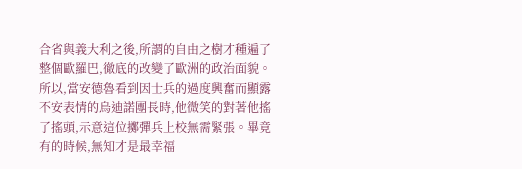合省與義大利之後,所謂的自由之樹才種遍了整個歐羅巴,徹底的改變了歐洲的政治面貌。
所以,當安德魯看到因士兵的過度興奮而顯露不安表情的烏迪諾團長時,他微笑的對著他搖了搖頭,示意這位擲彈兵上校無需緊張。畢竟有的時候,無知才是最幸福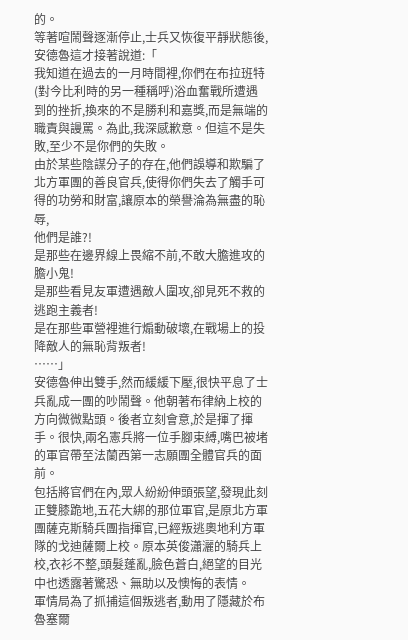的。
等著喧鬧聲逐漸停止,士兵又恢復平靜狀態後,安德魯這才接著說道:「
我知道在過去的一月時間裡,你們在布拉班特(對今比利時的另一種稱呼)浴血奮戰所遭遇到的挫折,換來的不是勝利和嘉獎,而是無端的職責與謾罵。為此,我深感歉意。但這不是失敗,至少不是你們的失敗。
由於某些陰謀分子的存在,他們誤導和欺騙了北方軍團的善良官兵,使得你們失去了觸手可得的功勞和財富,讓原本的榮譽淪為無盡的恥辱,
他們是誰?!
是那些在邊界線上畏縮不前,不敢大膽進攻的膽小鬼!
是那些看見友軍遭遇敵人圍攻,卻見死不救的逃跑主義者!
是在那些軍營裡進行煽動破壞,在戰場上的投降敵人的無恥背叛者!
……」
安德魯伸出雙手,然而緩緩下壓,很快平息了士兵亂成一團的吵鬧聲。他朝著布律納上校的方向微微點頭。後者立刻會意,於是揮了揮手。很快,兩名憲兵將一位手腳束縛,嘴巴被堵的軍官帶至法蘭西第一志願團全體官兵的面前。
包括將官們在內,眾人紛紛伸頭張望,發現此刻正雙膝跪地,五花大綁的那位軍官,是原北方軍團薩克斯騎兵團指揮官,已經叛逃奧地利方軍隊的戈迪薩爾上校。原本英俊瀟灑的騎兵上校,衣衫不整,頭髮蓬亂,臉色蒼白,絕望的目光中也透露著驚恐、無助以及懊悔的表情。
軍情局為了抓捕這個叛逃者,動用了隱藏於布魯塞爾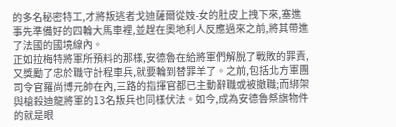的多名秘密特工,才將叛逃者戈迪薩爾從妓-女的肚皮上拽下來,塞進事先準備好的四輪大馬車裡,並趕在奧地利人反應過來之前,將其帶進了法國的國境線內。
正如拉梅特將軍所預料的那樣,安德魯在給將軍們解脫了戰敗的罪責,又獎勵了忠於職守計程車兵,就要輪到替罪羊了。之前,包括北方軍團司令官羅尚博元帥在內,三路的指揮官都已主動辭職或被撤職;而綁架與槍殺迪龍將軍的13名叛兵也同樣伏法。如今,成為安德魯祭旗物件的就是眼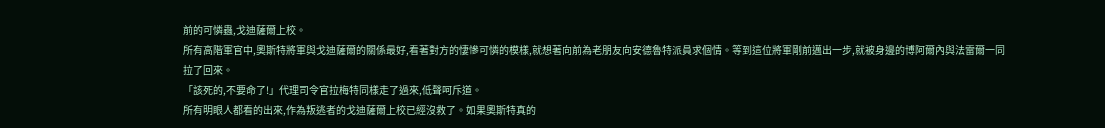前的可憐蟲,戈迪薩爾上校。
所有高階軍官中,奧斯特將軍與戈迪薩爾的關係最好,看著對方的悽慘可憐的模樣,就想著向前為老朋友向安德魯特派員求個情。等到這位將軍剛前邁出一步,就被身邊的博阿爾內與法雷爾一同拉了回來。
「該死的,不要命了!」代理司令官拉梅特同樣走了過來,低聲呵斥道。
所有明眼人都看的出來,作為叛逃者的戈迪薩爾上校已經沒救了。如果奧斯特真的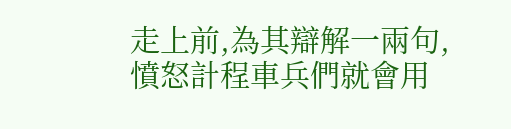走上前,為其辯解一兩句,憤怒計程車兵們就會用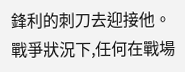鋒利的刺刀去迎接他。戰爭狀況下,任何在戰場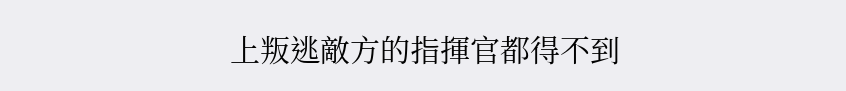上叛逃敵方的指揮官都得不到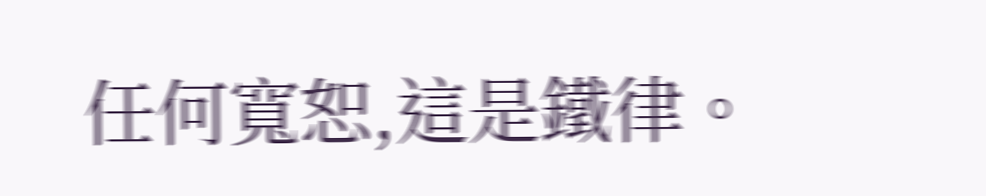任何寬恕,這是鐵律。